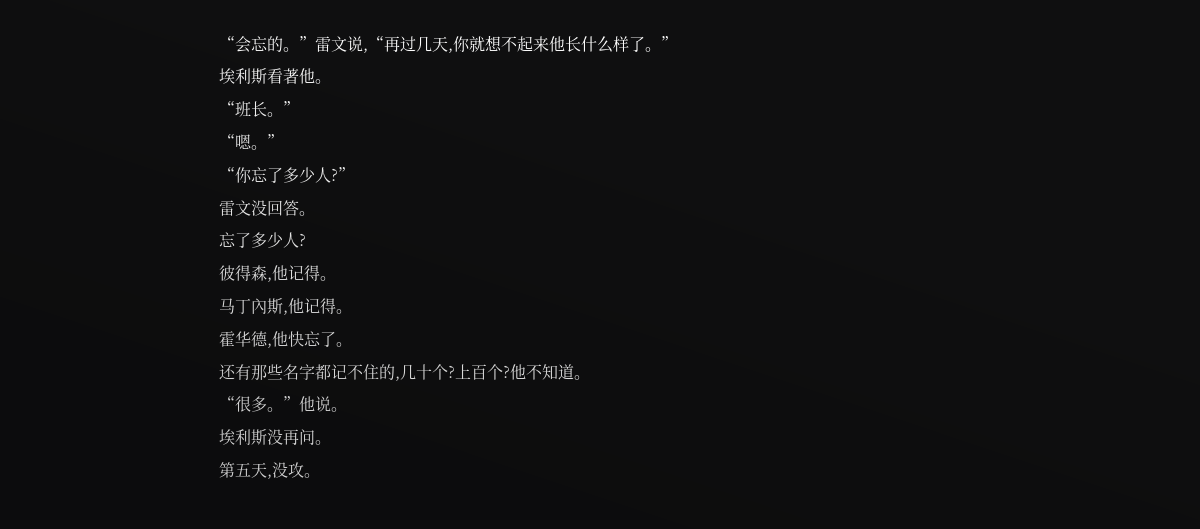“会忘的。”雷文说,“再过几天,你就想不起来他长什么样了。”
埃利斯看著他。
“班长。”
“嗯。”
“你忘了多少人?”
雷文没回答。
忘了多少人?
彼得森,他记得。
马丁內斯,他记得。
霍华德,他快忘了。
还有那些名字都记不住的,几十个?上百个?他不知道。
“很多。”他说。
埃利斯没再问。
第五天,没攻。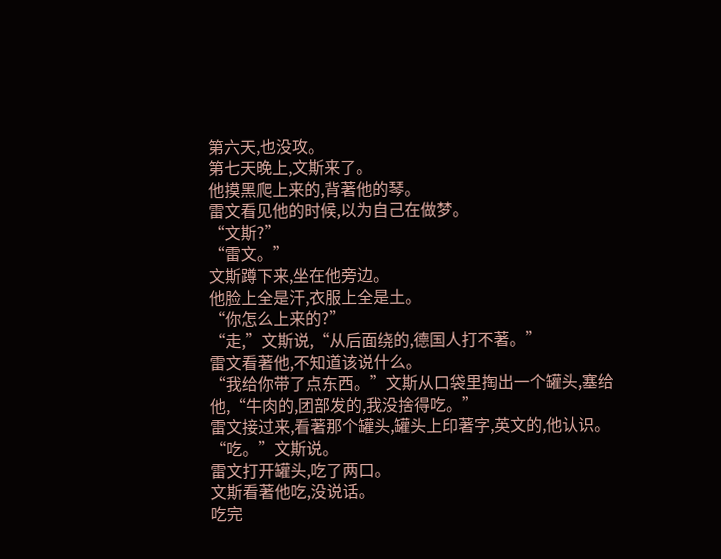第六天,也没攻。
第七天晚上,文斯来了。
他摸黑爬上来的,背著他的琴。
雷文看见他的时候,以为自己在做梦。
“文斯?”
“雷文。”
文斯蹲下来,坐在他旁边。
他脸上全是汗,衣服上全是土。
“你怎么上来的?”
“走,”文斯说,“从后面绕的,德国人打不著。”
雷文看著他,不知道该说什么。
“我给你带了点东西。”文斯从口袋里掏出一个罐头,塞给他,“牛肉的,团部发的,我没捨得吃。”
雷文接过来,看著那个罐头,罐头上印著字,英文的,他认识。
“吃。”文斯说。
雷文打开罐头,吃了两口。
文斯看著他吃,没说话。
吃完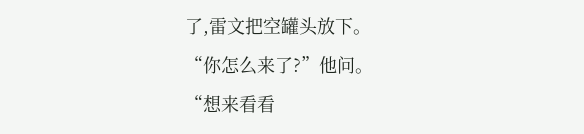了,雷文把空罐头放下。
“你怎么来了?”他问。
“想来看看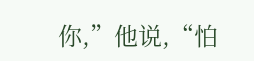你,”他说,“怕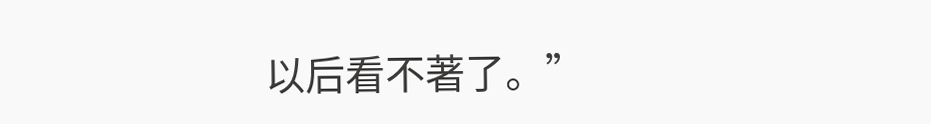以后看不著了。”